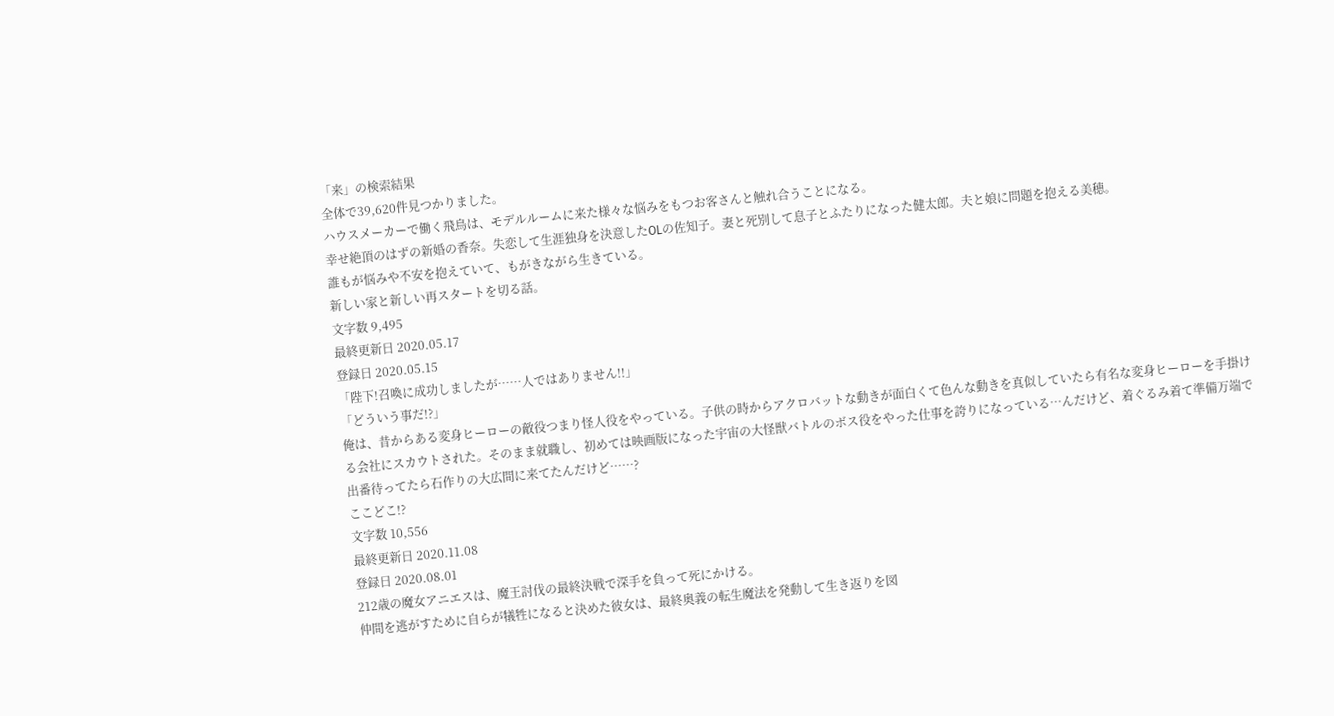「来」の検索結果
全体で39,620件見つかりました。
ハウスメーカーで働く飛鳥は、モデルルームに来た様々な悩みをもつお客さんと触れ合うことになる。
幸せ絶頂のはずの新婚の香奈。失恋して生涯独身を決意したOLの佐知子。妻と死別して息子とふたりになった健太郎。夫と娘に問題を抱える美穂。
誰もが悩みや不安を抱えていて、もがきながら生きている。
新しい家と新しい再スタートを切る話。
文字数 9,495
最終更新日 2020.05.17
登録日 2020.05.15
「陛下!召喚に成功しましたが……人ではありません!!」
「どういう事だ!?」
俺は、昔からある変身ヒーローの敵役つまり怪人役をやっている。子供の時からアクロバットな動きが面白くて色んな動きを真似していたら有名な変身ヒーローを手掛ける会社にスカウトされた。そのまま就職し、初めては映画版になった宇宙の大怪獣バトルのボス役をやった仕事を誇りになっている…んだけど、着ぐるみ着て準備万端で出番待ってたら石作りの大広間に来てたんだけど……?
ここどこ!?
文字数 10,556
最終更新日 2020.11.08
登録日 2020.08.01
212歳の魔女アニエスは、魔王討伐の最終決戦で深手を負って死にかける。
仲間を逃がすために自らが犠牲になると決めた彼女は、最終奥義の転生魔法を発動して生き返りを図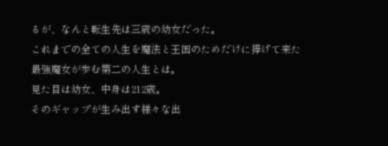るが、なんと転生先は三歳の幼女だった。
これまでの全ての人生を魔法と王国のためだけに捧げて来た最強魔女が歩む第二の人生とは。
見た目は幼女、中身は212歳。
そのギャップが生み出す様々な出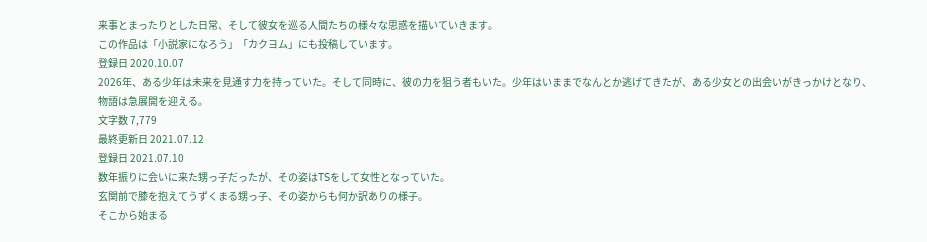来事とまったりとした日常、そして彼女を巡る人間たちの様々な思惑を描いていきます。
この作品は「小説家になろう」「カクヨム」にも投稿しています。
登録日 2020.10.07
2026年、ある少年は未来を見通す力を持っていた。そして同時に、彼の力を狙う者もいた。少年はいままでなんとか逃げてきたが、ある少女との出会いがきっかけとなり、物語は急展開を迎える。
文字数 7,779
最終更新日 2021.07.12
登録日 2021.07.10
数年振りに会いに来た甥っ子だったが、その姿はTSをして女性となっていた。
玄関前で膝を抱えてうずくまる甥っ子、その姿からも何か訳ありの様子。
そこから始まる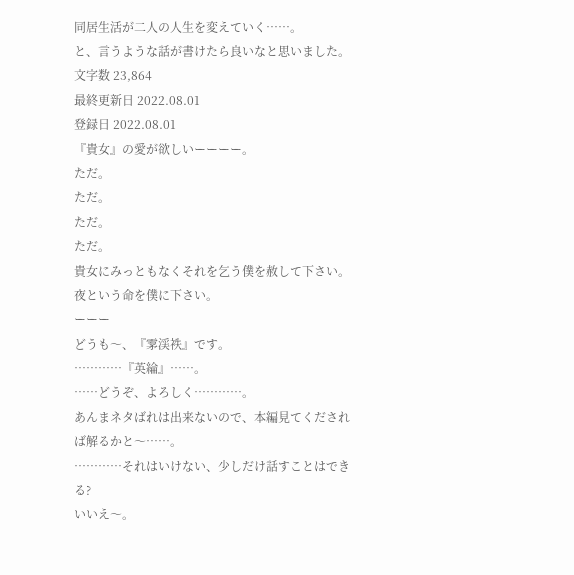同居生活が二人の人生を変えていく……。
と、言うような話が書けたら良いなと思いました。
文字数 23,864
最終更新日 2022.08.01
登録日 2022.08.01
『貴女』の愛が欲しいーーーー。
ただ。
ただ。
ただ。
ただ。
貴女にみっともなくそれを乞う僕を赦して下さい。
夜という命を僕に下さい。
ーーー
どうも〜、『雺渓袟』です。
…………『英綸』……。
……どうぞ、よろしく…………。
あんまネタばれは出来ないので、本編見てくだされば解るかと〜……。
…………それはいけない、少しだけ話すことはできる?
いいえ〜。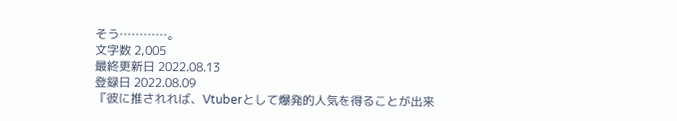そう…………。
文字数 2,005
最終更新日 2022.08.13
登録日 2022.08.09
『彼に推されれば、Vtuberとして爆発的人気を得ることが出来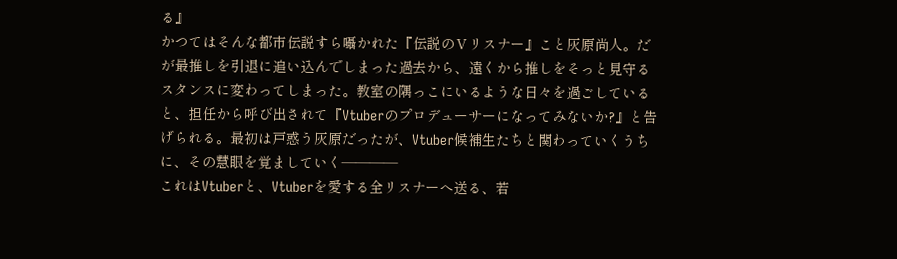る』
かつてはそんな都市伝説すら囁かれた『伝説のⅤリスナー』こと灰原尚人。だが最推しを引退に追い込んでしまった過去から、遠くから推しをそっと見守るスタンスに変わってしまった。教室の隅っこにいるような日々を過ごしていると、担任から呼び出されて『Vtuberのプロデューサーになってみないか?』と告げられる。最初は戸惑う灰原だったが、Vtuber候補生たちと関わっていくうちに、その慧眼を覚ましていく――――
これはVtuberと、Vtuberを愛する全リスナーへ送る、若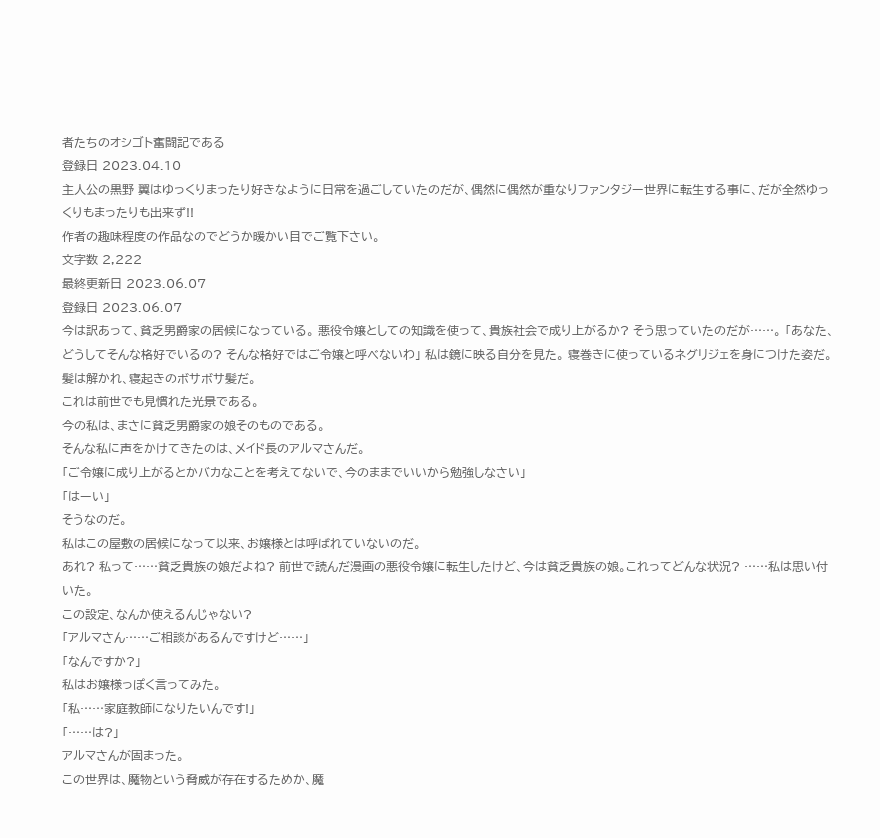者たちのオシゴト奮闘記である
登録日 2023.04.10
主人公の黒野 翼はゆっくりまったり好きなように日常を過ごしていたのだが、偶然に偶然が重なりファンタジー世界に転生する事に、だが全然ゆっくりもまったりも出来ず!!
作者の趣味程度の作品なのでどうか暖かい目でご覧下さい。
文字数 2,222
最終更新日 2023.06.07
登録日 2023.06.07
今は訳あって、貧乏男爵家の居候になっている。 悪役令嬢としての知識を使って、貴族社会で成り上がるか? そう思っていたのだが……。 「あなた、どうしてそんな格好でいるの? そんな格好ではご令嬢と呼べないわ」 私は鏡に映る自分を見た。 寝巻きに使っているネグリジェを身につけた姿だ。髪は解かれ、寝起きのボサボサ髪だ。
これは前世でも見慣れた光景である。
今の私は、まさに貧乏男爵家の娘そのものである。
そんな私に声をかけてきたのは、メイド長のアルマさんだ。
「ご令嬢に成り上がるとかバカなことを考えてないで、今のままでいいから勉強しなさい」
「はーい」
そうなのだ。
私はこの屋敷の居候になって以来、お嬢様とは呼ばれていないのだ。
あれ? 私って……貧乏貴族の娘だよね? 前世で読んだ漫画の悪役令嬢に転生したけど、今は貧乏貴族の娘。これってどんな状況? ……私は思い付いた。
この設定、なんか使えるんじゃない?
「アルマさん……ご相談があるんですけど……」
「なんですか?」
私はお嬢様っぽく言ってみた。
「私……家庭教師になりたいんです!」
「……は?」
アルマさんが固まった。
この世界は、魔物という脅威が存在するためか、魔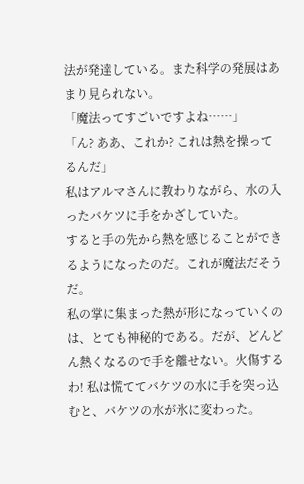法が発達している。また科学の発展はあまり見られない。
「魔法ってすごいですよね……」
「ん? ああ、これか? これは熱を操ってるんだ」
私はアルマさんに教わりながら、水の入ったバケツに手をかざしていた。
すると手の先から熱を感じることができるようになったのだ。これが魔法だそうだ。
私の掌に集まった熱が形になっていくのは、とても神秘的である。だが、どんどん熱くなるので手を離せない。火傷するわ! 私は慌ててバケツの水に手を突っ込むと、バケツの水が氷に変わった。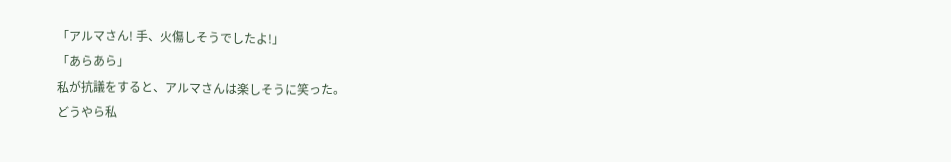「アルマさん! 手、火傷しそうでしたよ!」
「あらあら」
私が抗議をすると、アルマさんは楽しそうに笑った。
どうやら私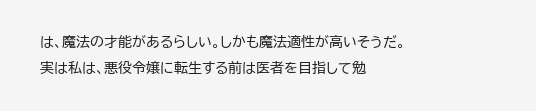は、魔法の才能があるらしい。しかも魔法適性が高いそうだ。
実は私は、悪役令嬢に転生する前は医者を目指して勉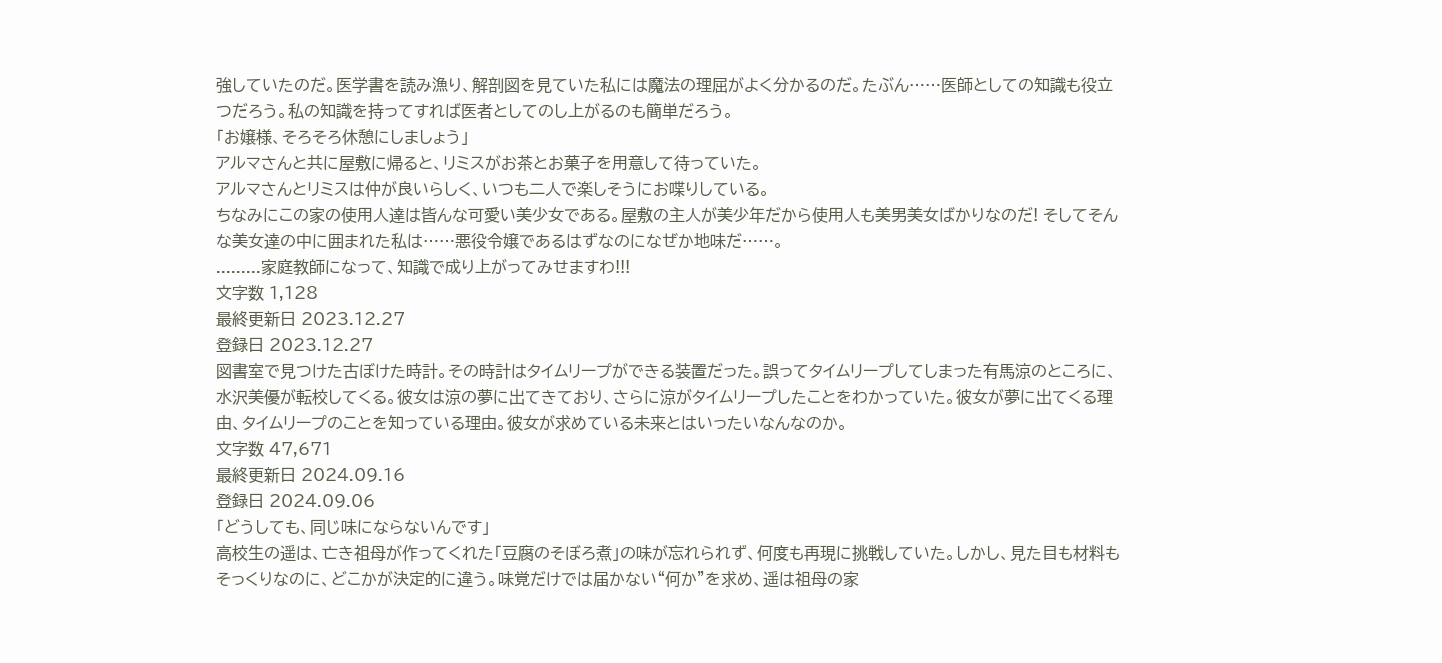強していたのだ。医学書を読み漁り、解剖図を見ていた私には魔法の理屈がよく分かるのだ。たぶん……医師としての知識も役立つだろう。私の知識を持ってすれば医者としてのし上がるのも簡単だろう。
「お嬢様、そろそろ休憩にしましょう」
アルマさんと共に屋敷に帰ると、リミスがお茶とお菓子を用意して待っていた。
アルマさんとリミスは仲が良いらしく、いつも二人で楽しそうにお喋りしている。
ちなみにこの家の使用人達は皆んな可愛い美少女である。屋敷の主人が美少年だから使用人も美男美女ばかりなのだ! そしてそんな美女達の中に囲まれた私は……悪役令嬢であるはずなのになぜか地味だ……。
.........家庭教師になって、知識で成り上がってみせますわ!!!
文字数 1,128
最終更新日 2023.12.27
登録日 2023.12.27
図書室で見つけた古ぼけた時計。その時計はタイムリープができる装置だった。誤ってタイムリープしてしまった有馬涼のところに、水沢美優が転校してくる。彼女は涼の夢に出てきており、さらに涼がタイムリープしたことをわかっていた。彼女が夢に出てくる理由、タイムリープのことを知っている理由。彼女が求めている未来とはいったいなんなのか。
文字数 47,671
最終更新日 2024.09.16
登録日 2024.09.06
「どうしても、同じ味にならないんです」
高校生の遥は、亡き祖母が作ってくれた「豆腐のそぼろ煮」の味が忘れられず、何度も再現に挑戦していた。しかし、見た目も材料もそっくりなのに、どこかが決定的に違う。味覚だけでは届かない“何か”を求め、遥は祖母の家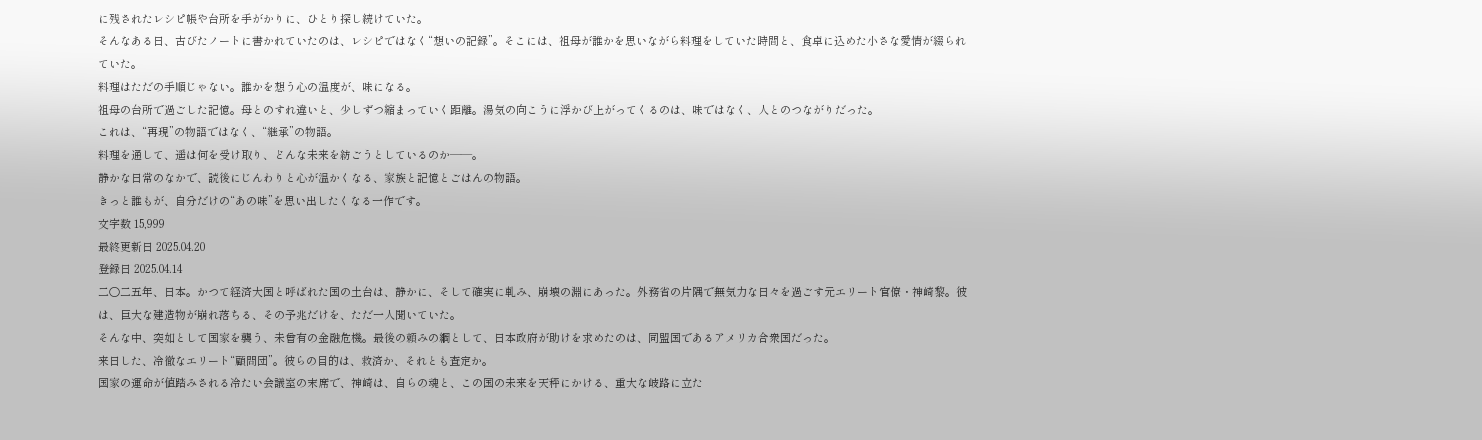に残されたレシピ帳や台所を手がかりに、ひとり探し続けていた。
そんなある日、古びたノートに書かれていたのは、レシピではなく“想いの記録”。そこには、祖母が誰かを思いながら料理をしていた時間と、食卓に込めた小さな愛情が綴られていた。
料理はただの手順じゃない。誰かを想う心の温度が、味になる。
祖母の台所で過ごした記憶。母とのすれ違いと、少しずつ縮まっていく距離。湯気の向こうに浮かび上がってくるのは、味ではなく、人とのつながりだった。
これは、“再現”の物語ではなく、“継承”の物語。
料理を通して、遥は何を受け取り、どんな未来を紡ごうとしているのか――。
静かな日常のなかで、読後にじんわりと心が温かくなる、家族と記憶とごはんの物語。
きっと誰もが、自分だけの“あの味”を思い出したくなる一作です。
文字数 15,999
最終更新日 2025.04.20
登録日 2025.04.14
二〇二五年、日本。かつて経済大国と呼ばれた国の土台は、静かに、そして確実に軋み、崩壊の淵にあった。外務省の片隅で無気力な日々を過ごす元エリート官僚・神崎黎。彼は、巨大な建造物が崩れ落ちる、その予兆だけを、ただ一人聞いていた。
そんな中、突如として国家を襲う、未曾有の金融危機。最後の頼みの綱として、日本政府が助けを求めたのは、同盟国であるアメリカ合衆国だった。
来日した、冷徹なエリート“顧問団”。彼らの目的は、救済か、それとも査定か。
国家の運命が値踏みされる冷たい会議室の末席で、神崎は、自らの魂と、この国の未来を天秤にかける、重大な岐路に立た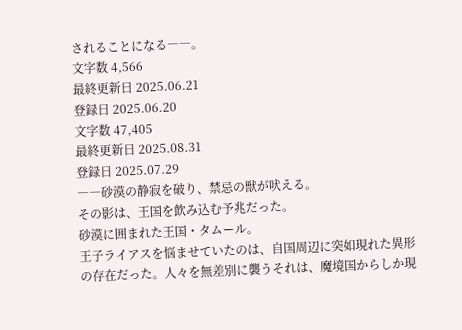されることになる――。
文字数 4,566
最終更新日 2025.06.21
登録日 2025.06.20
文字数 47,405
最終更新日 2025.08.31
登録日 2025.07.29
――砂漠の静寂を破り、禁忌の獣が吠える。
その影は、王国を飲み込む予兆だった。
砂漠に囲まれた王国・タムール。
王子ライアスを悩ませていたのは、自国周辺に突如現れた異形の存在だった。人々を無差別に襲うそれは、魔境国からしか現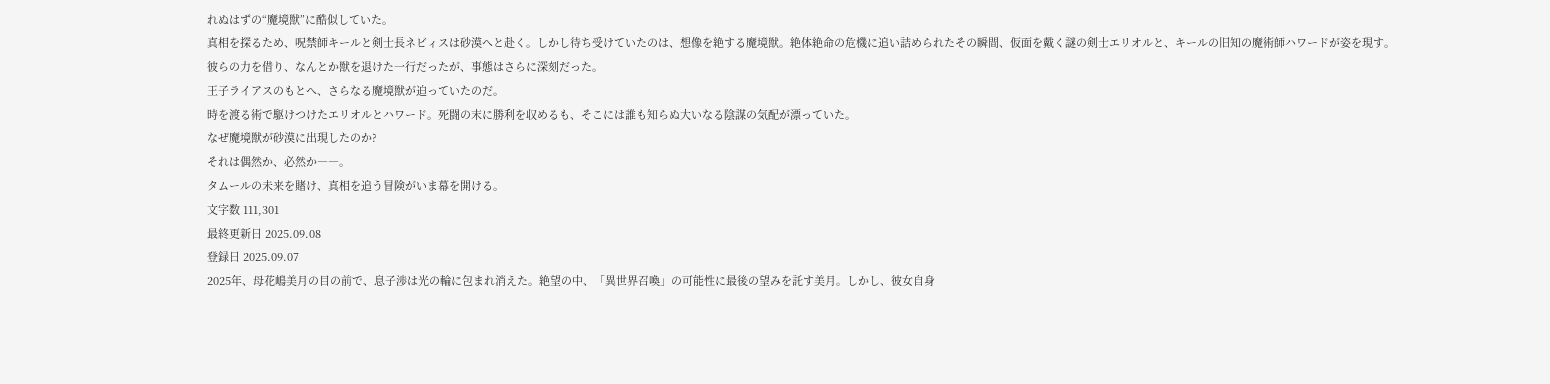れぬはずの“魔境獣”に酷似していた。
真相を探るため、呪禁師キールと剣士長ネビィスは砂漠へと赴く。しかし待ち受けていたのは、想像を絶する魔境獣。絶体絶命の危機に追い詰められたその瞬間、仮面を戴く謎の剣士エリオルと、キールの旧知の魔術師ハワードが姿を現す。
彼らの力を借り、なんとか獣を退けた一行だったが、事態はさらに深刻だった。
王子ライアスのもとへ、さらなる魔境獣が迫っていたのだ。
時を渡る術で駆けつけたエリオルとハワード。死闘の末に勝利を収めるも、そこには誰も知らぬ大いなる陰謀の気配が漂っていた。
なぜ魔境獣が砂漠に出現したのか?
それは偶然か、必然か――。
タムールの未来を賭け、真相を追う冒険がいま幕を開ける。
文字数 111,301
最終更新日 2025.09.08
登録日 2025.09.07
2025年、母花嶋美月の目の前で、息子渉は光の輪に包まれ消えた。絶望の中、「異世界召喚」の可能性に最後の望みを託す美月。しかし、彼女自身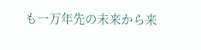も一万年先の未来から来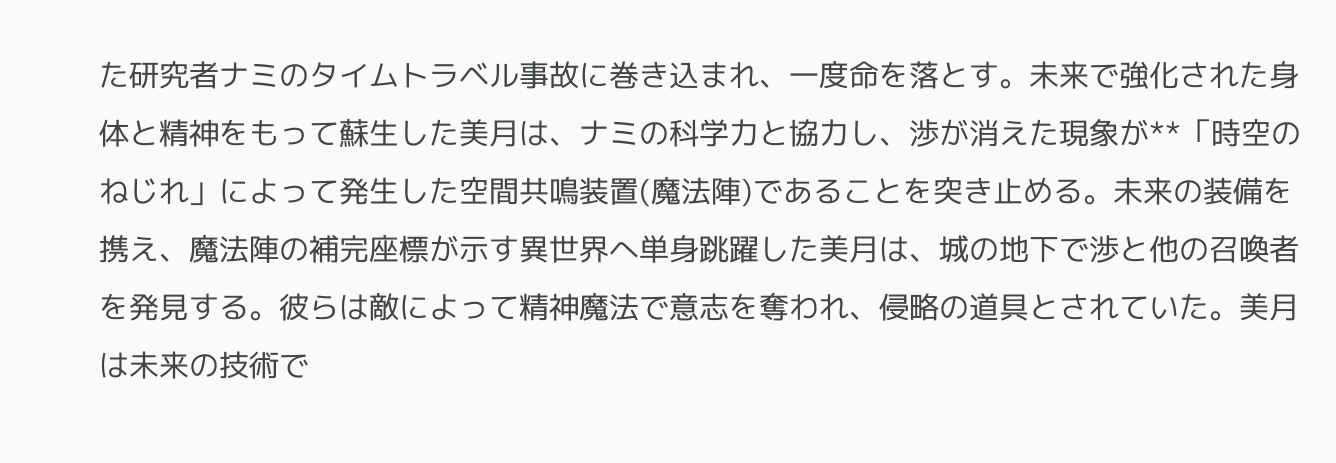た研究者ナミのタイムトラベル事故に巻き込まれ、一度命を落とす。未来で強化された身体と精神をもって蘇生した美月は、ナミの科学力と協力し、渉が消えた現象が**「時空のねじれ」によって発生した空間共鳴装置(魔法陣)であることを突き止める。未来の装備を携え、魔法陣の補完座標が示す異世界へ単身跳躍した美月は、城の地下で渉と他の召喚者を発見する。彼らは敵によって精神魔法で意志を奪われ、侵略の道具とされていた。美月は未来の技術で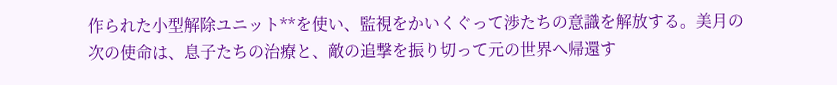作られた小型解除ユニット**を使い、監視をかいくぐって渉たちの意識を解放する。美月の次の使命は、息子たちの治療と、敵の追撃を振り切って元の世界へ帰還す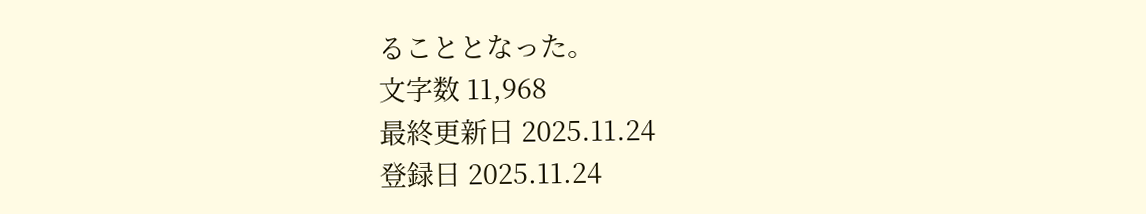ることとなった。
文字数 11,968
最終更新日 2025.11.24
登録日 2025.11.24